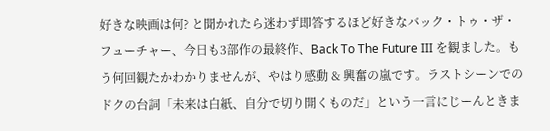好きな映画は何? と聞かれたら迷わず即答するほど好きなバック・トゥ・ザ・フューチャー、今日も3部作の最終作、Back To The Future III を観ました。もう何回観たかわかりませんが、やはり感動 & 興奮の嵐です。ラストシーンでのドクの台詞「未来は白紙、自分で切り開くものだ」という一言にじーんときま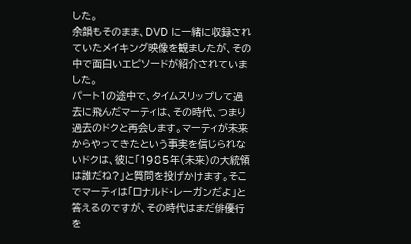した。
余韻もそのまま、DVD に一緒に収録されていたメイキング映像を観ましたが、その中で面白いエピソードが紹介されていました。
パート1の途中で、タイムスリップして過去に飛んだマーティは、その時代、つまり過去のドクと再会します。マーティが未来からやってきたという事実を信じられないドクは、彼に「1985年(未来)の大統領は誰だね?」と質問を投げかけます。そこでマーティは「ロナルド・レーガンだよ」と答えるのですが、その時代はまだ俳優行を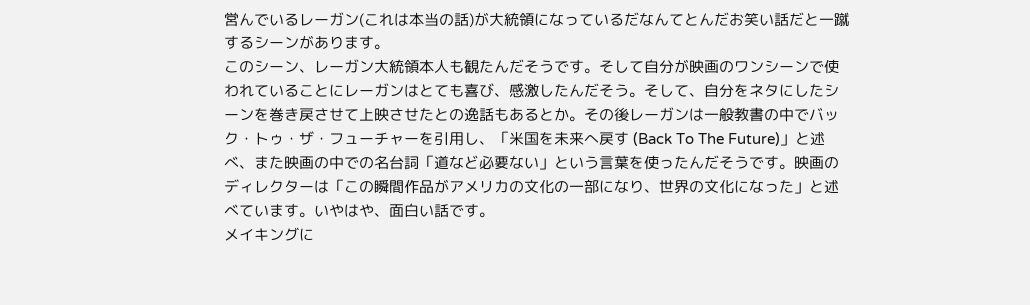営んでいるレーガン(これは本当の話)が大統領になっているだなんてとんだお笑い話だと一蹴するシーンがあります。
このシーン、レーガン大統領本人も観たんだそうです。そして自分が映画のワンシーンで使われていることにレーガンはとても喜び、感激したんだそう。そして、自分をネタにしたシーンを巻き戻させて上映させたとの逸話もあるとか。その後レーガンは一般教書の中でバック・トゥ・ザ・フューチャーを引用し、「米国を未来へ戻す (Back To The Future)」と述べ、また映画の中での名台詞「道など必要ない」という言葉を使ったんだそうです。映画のディレクターは「この瞬間作品がアメリカの文化の一部になり、世界の文化になった」と述べています。いやはや、面白い話です。
メイキングに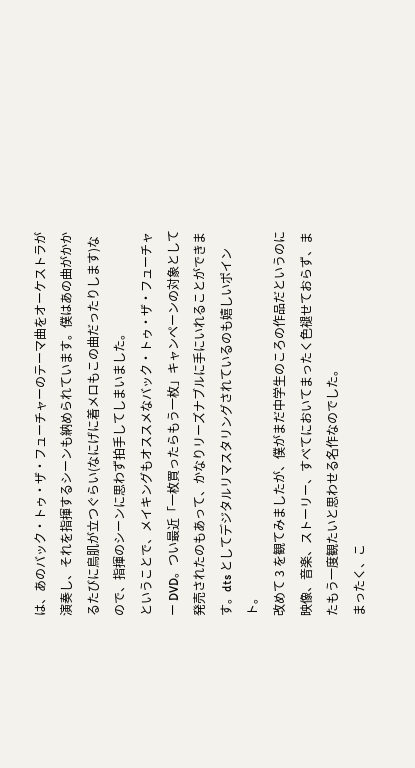は、あのバック・トゥ・ザ・フューチャーのテーマ曲をオーケストラが演奏し、それを指揮するシーンも納められています。僕はあの曲がかかるたびに鳥肌が立つぐらい(なにげに着メロもこの曲だったりします)なので、指揮のシーンに思わず拍手してしまいました。
ということで、メイキングもオススメなバック・トゥ・ザ・フューチャー DVD。つい最近「一枚買ったらもう一枚」キャンペーンの対象として発売されたのもあって、かなりリーズナブルに手にいれることができます。dts としてデジタルリマスタリングされているのも嬉しいポイント。
改めて 3 を観てみましたが、僕がまだ中学生のころの作品だというのに映像、音楽、ストーリー、すべてにおいてまったく色褪せておらず、またもう一度観たいと思わせる名作なのでした。
まったく、こ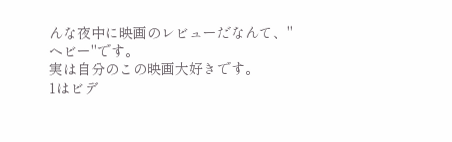んな夜中に映画のレビューだなんて、"ヘビー"です。
実は自分のこの映画大好きです。
1はビデ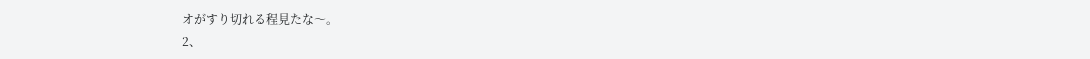オがすり切れる程見たな〜。
2、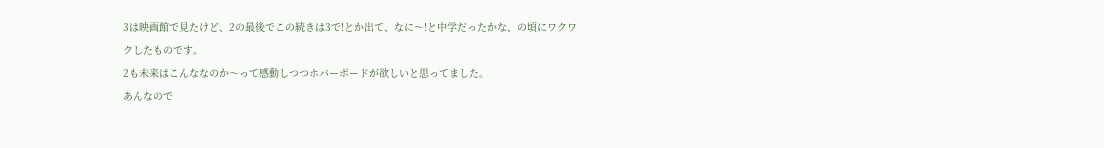3は映画館で見たけど、2の最後でこの続きは3で!とか出て、なに〜!と中学だったかな、の頃にワクワクしたものです。
2も未来はこんななのか〜って感動しつつホバーボードが欲しいと思ってました。
あんなので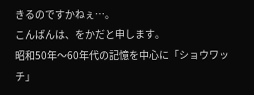きるのですかねぇ…。
こんばんは、をかだと申します。
昭和50年〜60年代の記憶を中心に「ショウワッチ」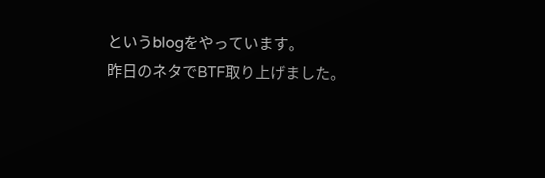というblogをやっています。
昨日のネタでBTF取り上げました。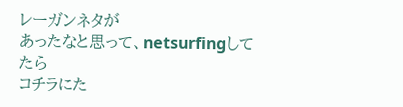レーガンネタが
あったなと思って、netsurfingしてたら
コチラにた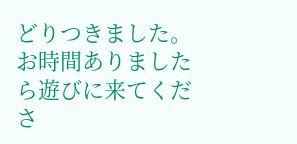どりつきました。
お時間ありましたら遊びに来てくださ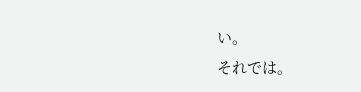い。
それでは。